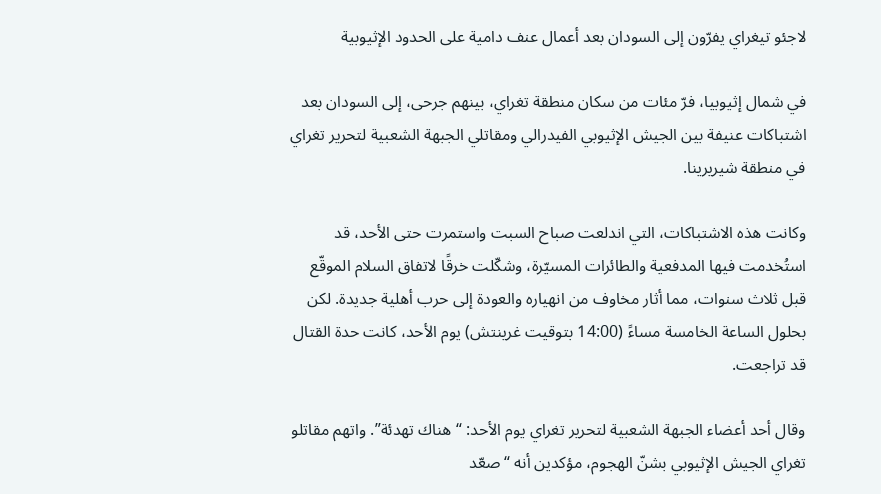لاجئو تيغراي يفرّون إلى السودان بعد أعمال عنف دامية على الحدود الإثيوبية

في شمال إثيوبيا، فرّ مئات من سكان منطقة تغراي، بينهم جرحى، إلى السودان بعد اشتباكات عنيفة بين الجيش الإثيوبي الفيدرالي ومقاتلي الجبهة الشعبية لتحرير تغراي في منطقة شيريرينا.

وكانت هذه الاشتباكات، التي اندلعت صباح السبت واستمرت حتى الأحد، قد استُخدمت فيها المدفعية والطائرات المسيّرة، وشكّلت خرقًا لاتفاق السلام الموقّع قبل ثلاث سنوات، مما أثار مخاوف من انهياره والعودة إلى حرب أهلية جديدة. لكن بحلول الساعة الخامسة مساءً (14:00 بتوقيت غرينتش) يوم الأحد، كانت حدة القتال قد تراجعت.

وقال أحد أعضاء الجبهة الشعبية لتحرير تغراي يوم الأحد: “هناك تهدئة”. واتهم مقاتلو تغراي الجيش الإثيوبي بشنّ الهجوم، مؤكدين أنه “صعّد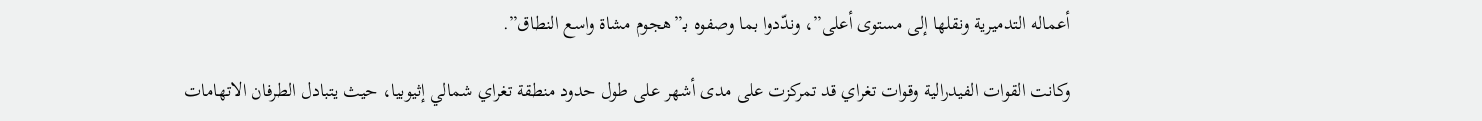أعماله التدميرية ونقلها إلى مستوى أعلى”، وندّدوا بما وصفوه بـ”هجوم مشاة واسع النطاق”.

وكانت القوات الفيدرالية وقوات تغراي قد تمركزت على مدى أشهر على طول حدود منطقة تغراي شمالي إثيوبيا، حيث يتبادل الطرفان الاتهامات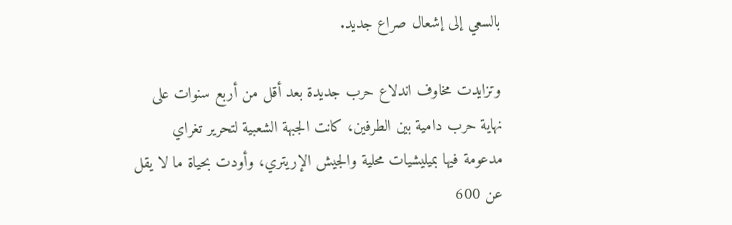بالسعي إلى إشعال صراع جديد.

وتزايدت مخاوف اندلاع حرب جديدة بعد أقل من أربع سنوات على نهاية حرب دامية بين الطرفين، كانت الجبهة الشعبية لتحرير تغراي مدعومة فيها بميليشيات محلية والجيش الإريتري، وأودت بحياة ما لا يقل عن 600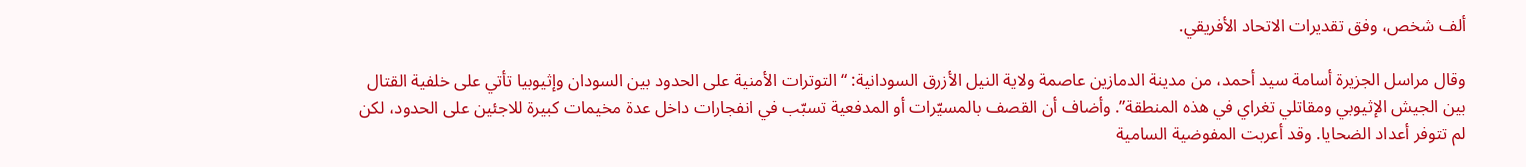ألف شخص، وفق تقديرات الاتحاد الأفريقي.

وقال مراسل الجزيرة أسامة سيد أحمد، من مدينة الدمازين عاصمة ولاية النيل الأزرق السودانية: “التوترات الأمنية على الحدود بين السودان وإثيوبيا تأتي على خلفية القتال بين الجيش الإثيوبي ومقاتلي تغراي في هذه المنطقة”. وأضاف أن القصف بالمسيّرات أو المدفعية تسبّب في انفجارات داخل عدة مخيمات كبيرة للاجئين على الحدود، لكن لم تتوفر أعداد الضحايا. وقد أعربت المفوضية السامية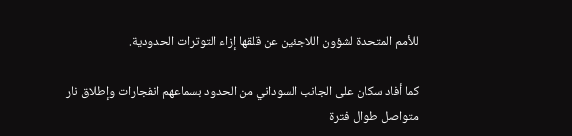للأمم المتحدة لشؤون اللاجئين عن قلقها إزاء التوترات الحدودية.

كما أفاد سكان على الجانب السوداني من الحدود بسماعهم انفجارات وإطلاق نار متواصل طوال فترة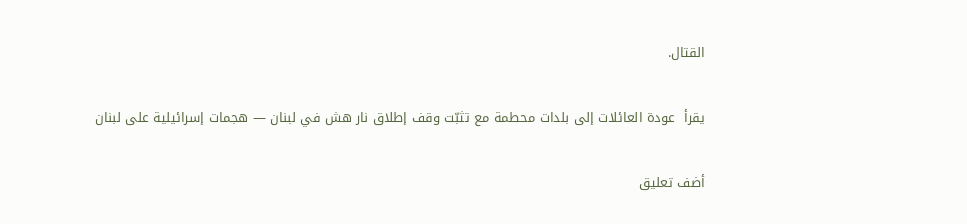القتال.

يقرأ  عودة العائلات إلى بلدات محطمة مع تثبّت وقف إطلاق نار هش في لبنان — هجمات إسرائيلية على لبنان

أضف تعليق